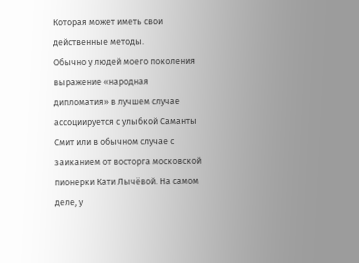Которая может иметь свои действенные методы.
Обычно у людей моего поколения выражение «народная дипломатия» в лучшем случае ассоциируется с улыбкой Саманты Смит или в обычном случае с заиканием от восторга московской пионерки Кати Лычёвой. На самом деле, у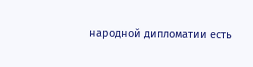народной дипломатии есть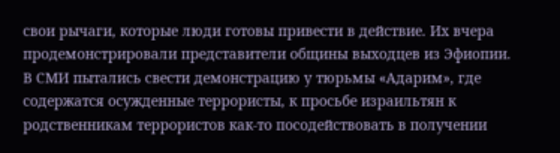свои рычаги, которые люди готовы привести в действие. Их вчера продемонстрировали представители общины выходцев из Эфиопии.
В СМИ пытались свести демонстрацию у тюрьмы «Адарим», где содержатся осужденные террористы, к просьбе израильтян к родственникам террористов как-то посодействовать в получении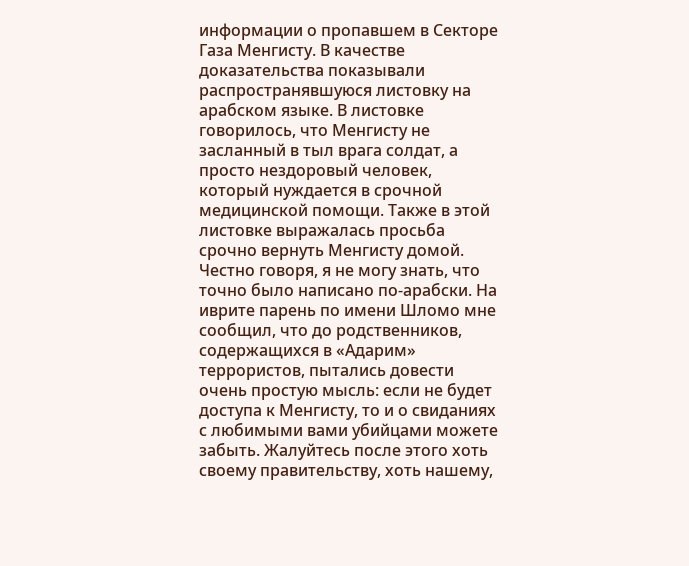информации о пропавшем в Секторе Газа Менгисту. В качестве доказательства показывали распространявшуюся листовку на арабском языке. В листовке говорилось, что Менгисту не засланный в тыл врага солдат, а просто нездоровый человек, который нуждается в срочной медицинской помощи. Также в этой листовке выражалась просьба срочно вернуть Менгисту домой.
Честно говоря, я не могу знать, что точно было написано по-арабски. На иврите парень по имени Шломо мне сообщил, что до родственников, содержащихся в «Адарим» террористов, пытались довести очень простую мысль: если не будет доступа к Менгисту, то и о свиданиях с любимыми вами убийцами можете забыть. Жалуйтесь после этого хоть своему правительству, хоть нашему,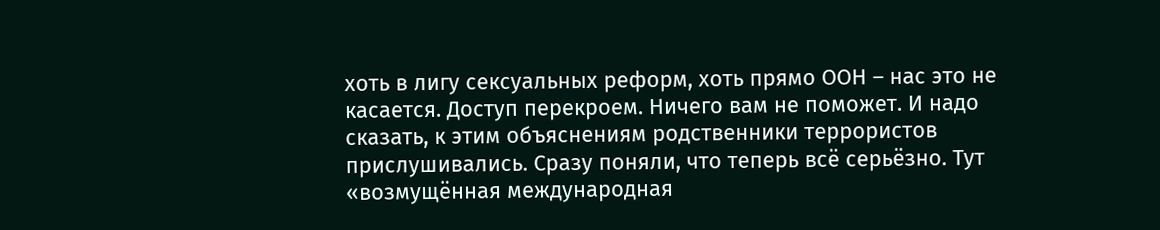хоть в лигу сексуальных реформ, хоть прямо ООН – нас это не касается. Доступ перекроем. Ничего вам не поможет. И надо сказать, к этим объяснениям родственники террористов прислушивались. Сразу поняли, что теперь всё серьёзно. Тут «возмущённая международная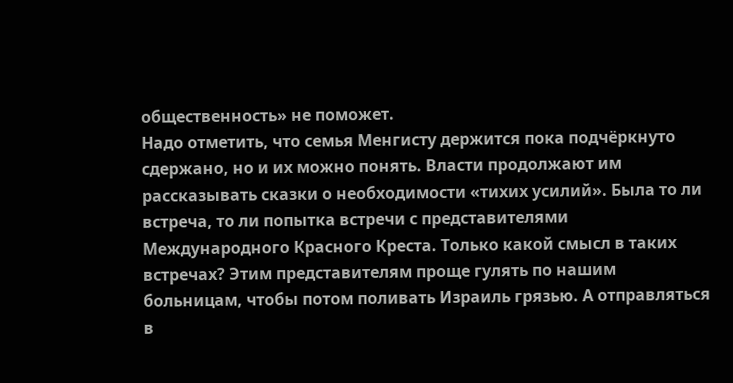общественность» не поможет.
Надо отметить, что семья Менгисту держится пока подчёркнуто сдержано, но и их можно понять. Власти продолжают им рассказывать сказки о необходимости «тихих усилий». Была то ли встреча, то ли попытка встречи с представителями Международного Красного Креста. Только какой смысл в таких встречах? Этим представителям проще гулять по нашим больницам, чтобы потом поливать Израиль грязью. А отправляться в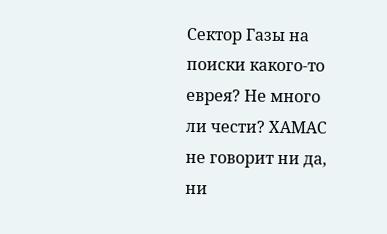Сектор Газы на поиски какого-то еврея? Не много ли чести? ХАМАС не говорит ни да, ни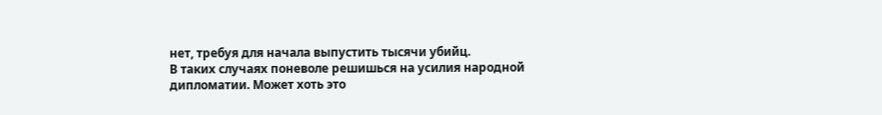нет, требуя для начала выпустить тысячи убийц.
В таких случаях поневоле решишься на усилия народной дипломатии. Может хоть это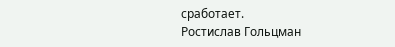сработает.
Ростислав Гольцман